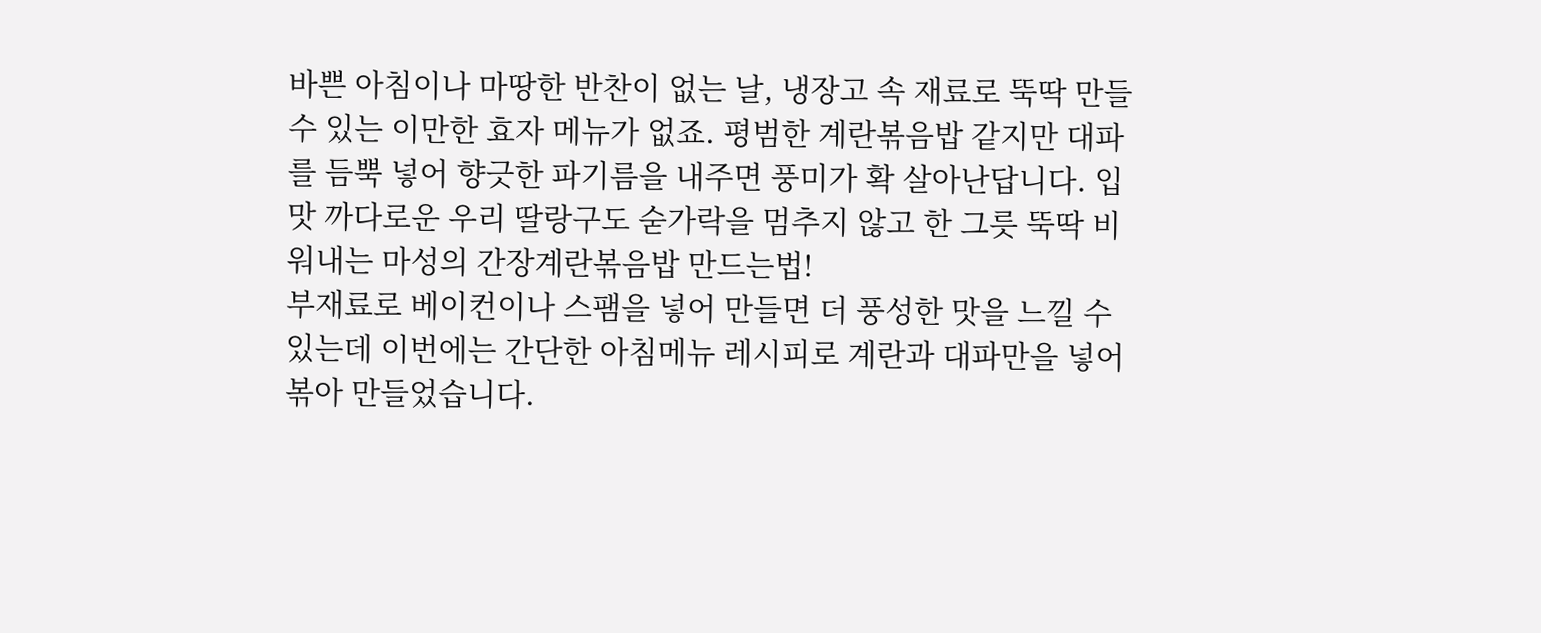바쁜 아침이나 마땅한 반찬이 없는 날, 냉장고 속 재료로 뚝딱 만들 수 있는 이만한 효자 메뉴가 없죠. 평범한 계란볶음밥 같지만 대파를 듬뿍 넣어 향긋한 파기름을 내주면 풍미가 확 살아난답니다. 입맛 까다로운 우리 딸랑구도 숟가락을 멈추지 않고 한 그릇 뚝딱 비워내는 마성의 간장계란볶음밥 만드는법!
부재료로 베이컨이나 스팸을 넣어 만들면 더 풍성한 맛을 느낄 수 있는데 이번에는 간단한 아침메뉴 레시피로 계란과 대파만을 넣어 볶아 만들었습니다.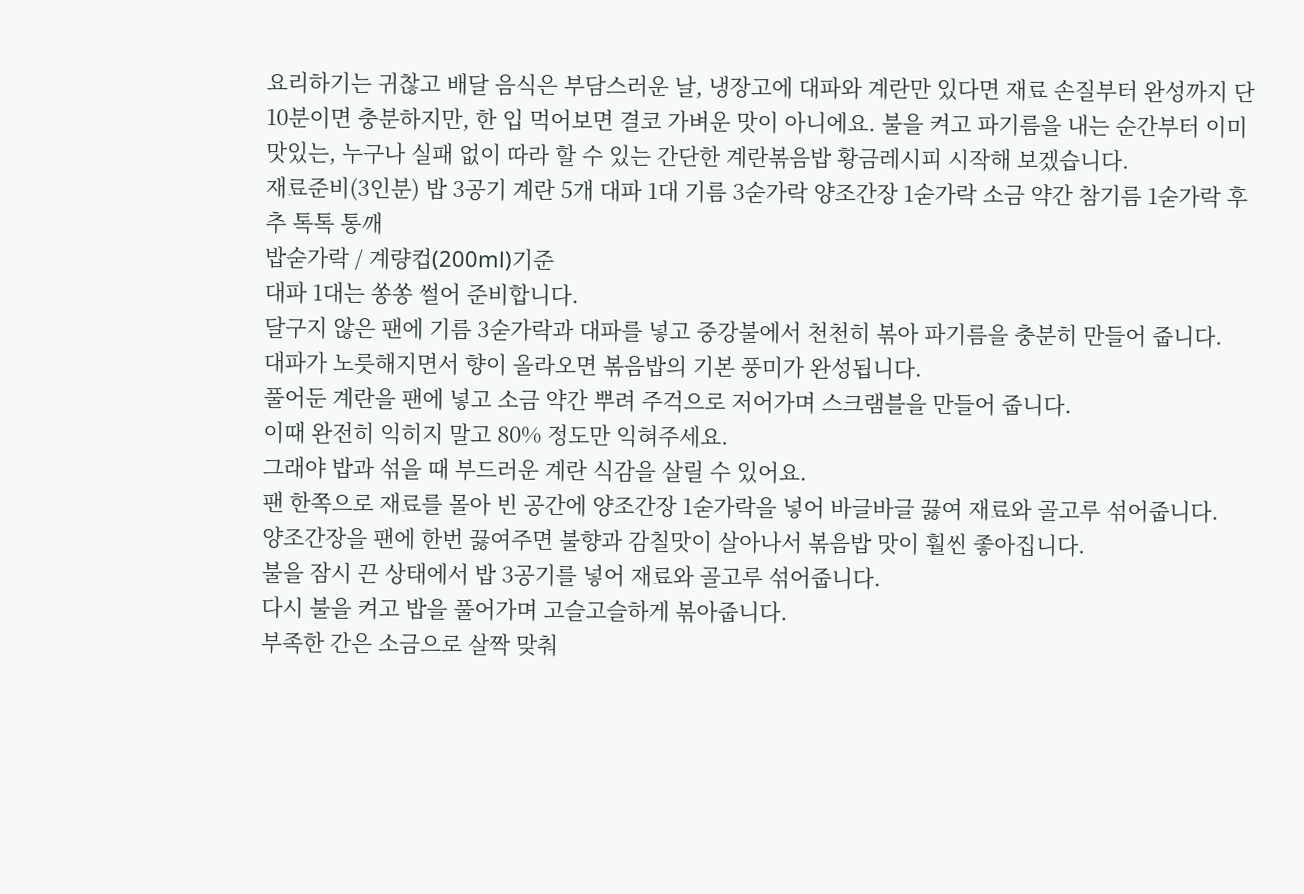요리하기는 귀찮고 배달 음식은 부담스러운 날, 냉장고에 대파와 계란만 있다면 재료 손질부터 완성까지 단 10분이면 충분하지만, 한 입 먹어보면 결코 가벼운 맛이 아니에요. 불을 켜고 파기름을 내는 순간부터 이미 맛있는, 누구나 실패 없이 따라 할 수 있는 간단한 계란볶음밥 황금레시피 시작해 보겠습니다.
재료준비(3인분) 밥 3공기 계란 5개 대파 1대 기름 3숟가락 양조간장 1숟가락 소금 약간 참기름 1숟가락 후추 톡톡 통깨
밥숟가락 / 계량컵(200ml)기준
대파 1대는 쏭쏭 썰어 준비합니다.
달구지 않은 팬에 기름 3숟가락과 대파를 넣고 중강불에서 천천히 볶아 파기름을 충분히 만들어 줍니다.
대파가 노릇해지면서 향이 올라오면 볶음밥의 기본 풍미가 완성됩니다.
풀어둔 계란을 팬에 넣고 소금 약간 뿌려 주걱으로 저어가며 스크램블을 만들어 줍니다.
이때 완전히 익히지 말고 80% 정도만 익혀주세요.
그래야 밥과 섞을 때 부드러운 계란 식감을 살릴 수 있어요.
팬 한쪽으로 재료를 몰아 빈 공간에 양조간장 1숟가락을 넣어 바글바글 끓여 재료와 골고루 섞어줍니다.
양조간장을 팬에 한번 끓여주면 불향과 감칠맛이 살아나서 볶음밥 맛이 훨씬 좋아집니다.
불을 잠시 끈 상태에서 밥 3공기를 넣어 재료와 골고루 섞어줍니다.
다시 불을 켜고 밥을 풀어가며 고슬고슬하게 볶아줍니다.
부족한 간은 소금으로 살짝 맞춰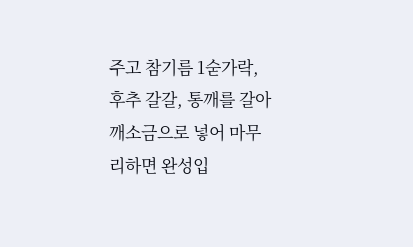주고 참기름 1숟가락, 후추 갈갈, 통깨를 갈아 깨소금으로 넣어 마무리하면 완성입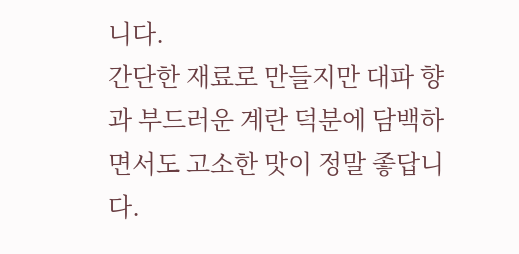니다.
간단한 재료로 만들지만 대파 향과 부드러운 계란 덕분에 담백하면서도 고소한 맛이 정말 좋답니다.